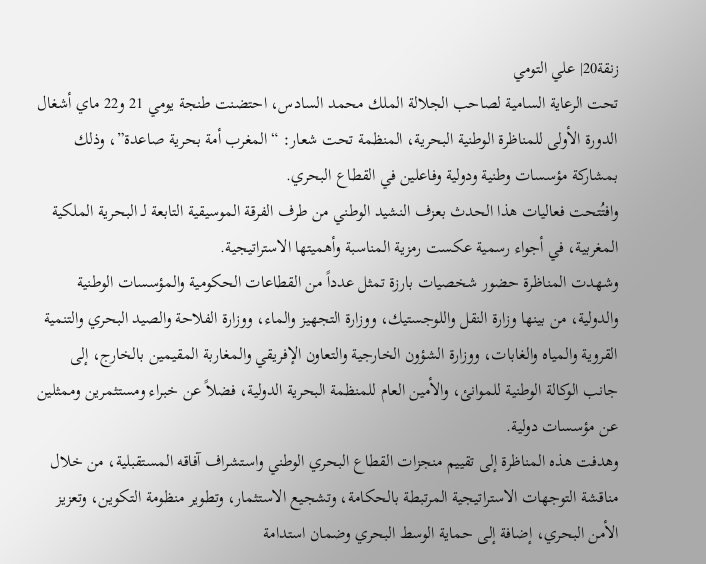زنقة20| علي التومي
تحت الرعاية السامية لصاحب الجلالة الملك محمد السادس، احتضنت طنجة يومي 21 و22 ماي أشغال الدورة الأولى للمناظرة الوطنية البحرية، المنظمة تحت شعار: “المغرب أمة بحرية صاعدة”، وذلك بمشاركة مؤسسات وطنية ودولية وفاعلين في القطاع البحري.
وافتُتحت فعاليات هذا الحدث بعزف النشيد الوطني من طرف الفرقة الموسيقية التابعة لـ البحرية الملكية المغربية، في أجواء رسمية عكست رمزية المناسبة وأهميتها الاستراتيجية.
وشهدت المناظرة حضور شخصيات بارزة تمثل عدداً من القطاعات الحكومية والمؤسسات الوطنية والدولية، من بينها وزارة النقل واللوجستيك، ووزارة التجهيز والماء، ووزارة الفلاحة والصيد البحري والتنمية القروية والمياه والغابات، ووزارة الشؤون الخارجية والتعاون الإفريقي والمغاربة المقيمين بالخارج، إلى جانب الوكالة الوطنية للموانئ، والأمين العام للمنظمة البحرية الدولية، فضلاً عن خبراء ومستثمرين وممثلين عن مؤسسات دولية.
وهدفت هذه المناظرة إلى تقييم منجزات القطاع البحري الوطني واستشراف آفاقه المستقبلية، من خلال مناقشة التوجهات الاستراتيجية المرتبطة بالحكامة، وتشجيع الاستثمار، وتطوير منظومة التكوين، وتعزيز الأمن البحري، إضافة إلى حماية الوسط البحري وضمان استدامة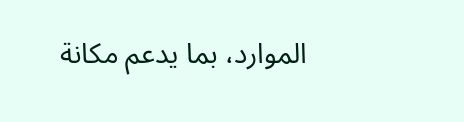الموارد، بما يدعم مكانة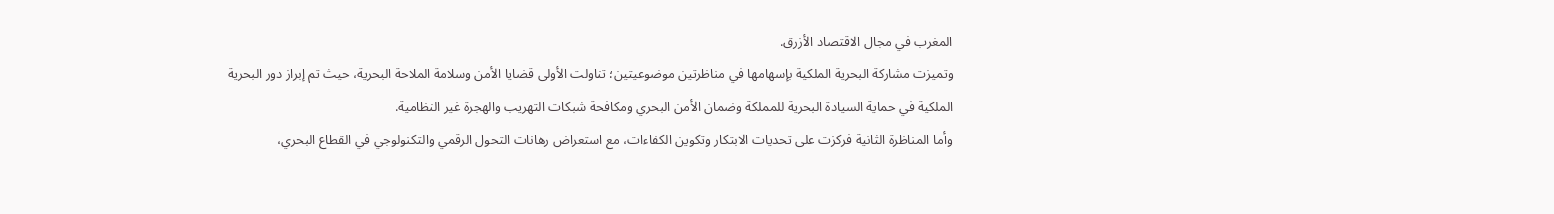المغرب في مجال الاقتصاد الأزرق.
وتميزت مشاركة البحرية الملكية بإسهامها في مناظرتين موضوعيتين؛ تناولت الأولى قضايا الأمن وسلامة الملاحة البحرية، حيث تم إبراز دور البحرية الملكية في حماية السيادة البحرية للمملكة وضمان الأمن البحري ومكافحة شبكات التهريب والهجرة غير النظامية.
وأما المناظرة الثانية فركزت على تحديات الابتكار وتكوين الكفاءات، مع استعراض رهانات التحول الرقمي والتكنولوجي في القطاع البحري،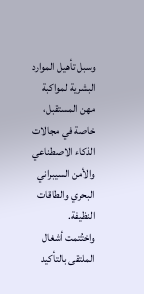وسبل تأهيل الموارد البشرية لمواكبة مهن المستقبل، خاصة في مجالات الذكاء الاصطناعي والأمن السيبراني البحري والطاقات النظيفة.
واختُتمت أشغال الملتقى بالتأكيد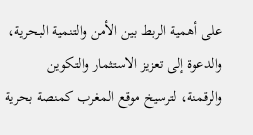على أهمية الربط بين الأمن والتنمية البحرية، والدعوة إلى تعزيز الاستثمار والتكوين والرقمنة، لترسيخ موقع المغرب كمنصة بحرية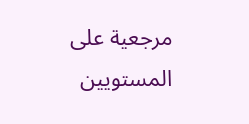مرجعية على المستويين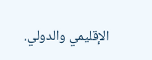الإقليمي والدولي.